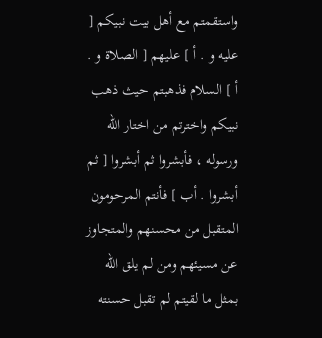واستقمتم مع أهل بيت نبيكم [ عليه و . أ ] عليهم [ الصلاة و . أ ] السلام فذهبتم حيث ذهب
نبيكم واخترتم من اختار الله ورسوله ، فأبشروا ثم أبشروا [ ثم أبشروا . أب ] فأنتم المرحومون
المتقبل من محسنهم والمتجاوز عن مسيئهم ومن لم يلق الله بمثل ما لقيتم لم تقبل حسنته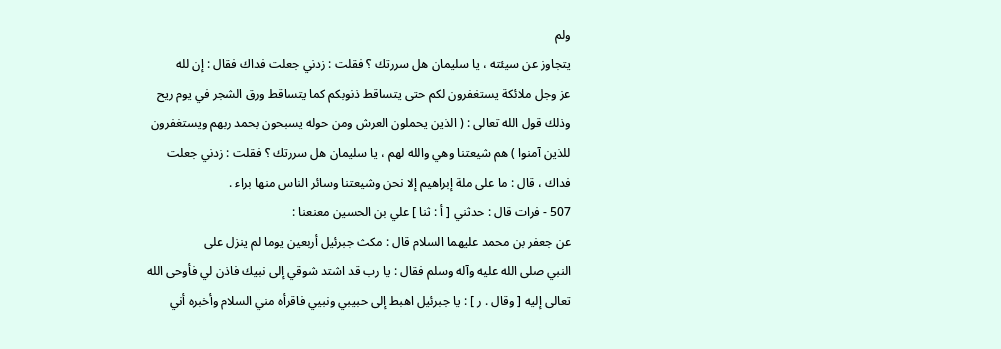ولم
يتجاوز عن سيئته ، يا سليمان هل سررتك ؟ فقلت : زدني جعلت فداك فقال : إن لله
عز وجل ملائكة يستغفرون لكم حتى يتساقط ذنوبكم كما يتساقط ورق الشجر في يوم ريح
وذلك قول الله تعالى : ( الذين يحملون العرش ومن حوله يسبحون بحمد ربهم ويستغفرون
للذين آمنوا ) هم شيعتنا وهي والله لهم ، يا سليمان هل سررتك ؟ فقلت : زدني جعلت
فداك ، قال : ما على ملة إبراهيم إلا نحن وشيعتنا وسائر الناس منها براء .
507 - فرات قال : حدثني [ أ : ثنا ] علي بن الحسين معنعنا :
عن جعفر بن محمد عليهما السلام قال : مكث جبرئيل أربعين يوما لم ينزل على
النبي صلى الله عليه وآله وسلم فقال : يا رب قد اشتد شوقي إلى نبيك فاذن لي فأوحى الله
تعالى إليه [ وقال . ر ] : يا جبرئيل اهبط إلى حبيبي ونبيي فاقرأه مني السلام وأخبره أني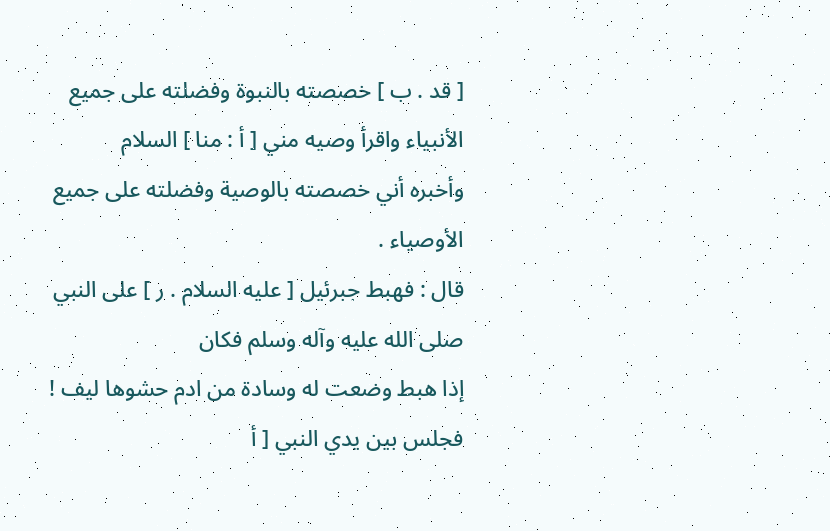[ قد . ب ] خصصته بالنبوة وفضلته على جميع الأنبياء واقرأ وصيه مني [ أ : منا ] السلام
وأخبره أني خصصته بالوصية وفضلته على جميع الأوصياء .
قال : فهبط جبرئيل [ عليه السلام . ر ] على النبي صلى الله عليه وآله وسلم فكان
إذا هبط وضعت له وسادة من ادم حشوها ليف ! فجلس بين يدي النبي [ أ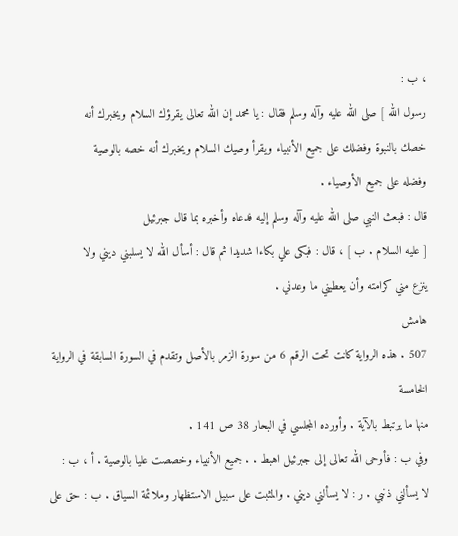، ب :
رسول الله ] صلى الله عليه وآله وسلم فقال : يا محمد إن الله تعالى يقرؤك السلام ويخبرك أنه
خصك بالنبوة وفضلك على جميع الأنبياء ويقرأ وصيك السلام ويخبرك أنه خصه بالوصية
وفضله على جميع الأوصياء .
قال : فبعث النبي صلى الله عليه وآله وسلم إليه فدعاه وأخبره بما قال جبرئيل
[ عليه السلام . ب ] ، قال : فبكى علي بكاءا شديدا ثم قال : أسأل الله لا يسلبني ديني ولا
ينزع مني كرامته وأن يعطيني ما وعدني .
هامش
507 . هذه الرواية كانت تحت الرقم 6 من سورة الزمر بالأصل وتقدم في السورة السابقة في الرواية الخامسة
منها ما يرتبط بالآية . وأورده المجلسي في البحار 38 ص 141 .
وفي ب : فأوحى الله تعالى إلى جبرئيل اهبط . . جميع الأنبياء وخصصت عليا بالوصية . أ ، ب :
لا يسألني ذنبي . ر : لا يسألني ديني . والمثبت على سبيل الاستظهار وملائمة السياق . ب : حق على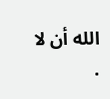الله أن لا
.